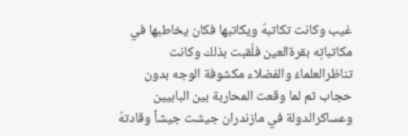غيب وكانت تكاتبهُ ويكاتبها فكان يخاطبها في مكاتباتِه بقرةالعين فلُقبت بذلك وكانت تناظرالعلماءَ والفضلاء مكشوفة الوجه بدون حجاب ثم لما وقعت المحاربة بين البابيين وعساكرالدولة في مازندران جيشت جيشاً وقادتهُ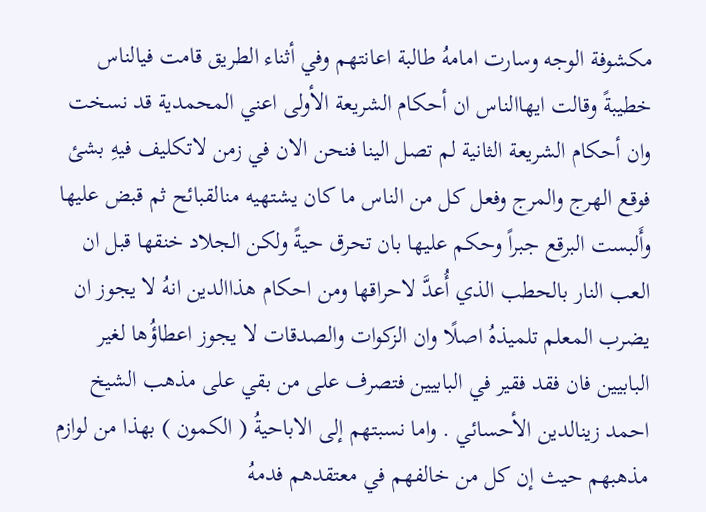مكشوفة الوجه وسارت امامهُ طالبة اعانتهم وفي أثناء الطريق قامت فيالناس خطيبةً وقالت ايهاالناس ان أحكام الشريعة الأولى اعني المحمدية قد نسخت وان أحكام الشريعة الثانية لم تصل الينا فنحن الان في زمن لاتكليف فيهِ بشئ فوقع الهرج والمرج وفعل كل من الناس ما كان يشتهيه منالقبائح ثم قبض عليها وأَلبست البرقع جبراً وحكم عليها بان تحرق حيةً ولكن الجلاد خنقها قبل ان العب النار بالحطب الذي أُعدَّ لاحراقها ومن احكام هذاالدين انهُ لا يجوز ان يضرب المعلم تلميذهُ اصلًا وان الزكوات والصدقات لا يجوز اعطاؤُها لغير البابيين فان فقد فقير في البابيين فتصرف على من بقي على مذهب الشيخ احمد زينالدين الأحسائي . واما نسبتهم إلى الاباحيةُ ( الكمون ) بهذا من لوازم مذهبهم حيث إن كل من خالفهم في معتقدهم فدمهُ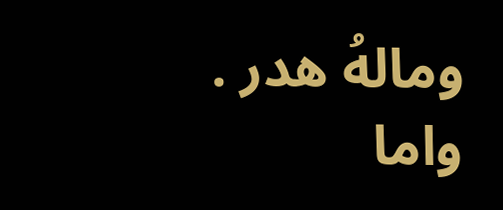ومالهُ هدر .
واما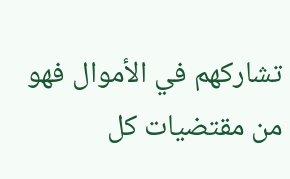تشاركهم في الأموال فهو من مقتضيات كل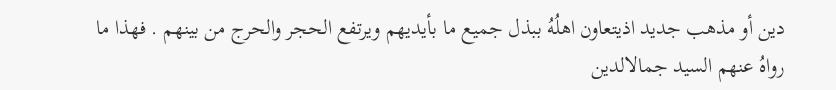دين أو مذهب جديد اذيتعاون اهلُهُ ببذل جميع ما بأيديهم ويرتفع الحجر والحرج من بينهم . فهذا ما رواهُ عنهم السيد جمالالدين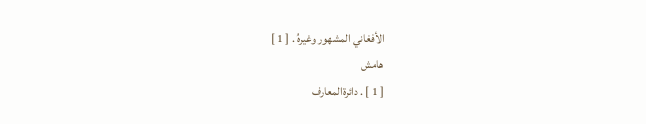الأفغاني المشهور وغيرهُ . [ 1 ]
هامش
[ 1 ] . دائرةالمعارف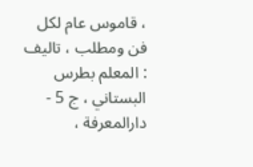، قاموس عام لكل فن ومطلب ، تاليف : المعلم بطرس البستاني ، ج 5 - دارالمعرفة ،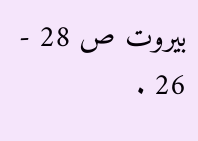بيروت ص 28 - 26 .